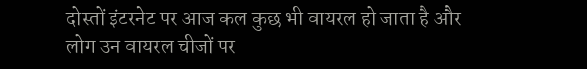दोस्तों इंटरनेट पर आज कल कुछ भी वायरल हो जाता है और लोग उन वायरल चीजों पर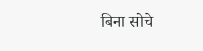बिना सोचे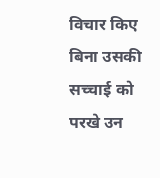विचार किए बिना उसकी सच्चाई को परखे उन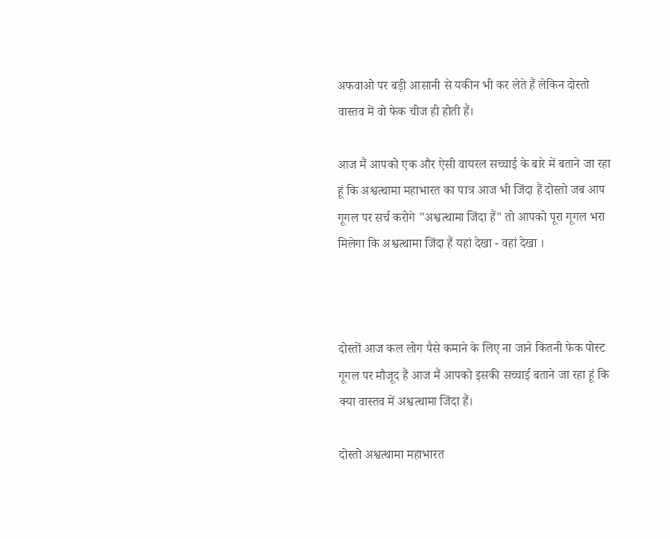अफवाओ पर बड़ी आसानी से यकीन भी कर लेते हैं लेकिन दोस्तो वास्तव में वो फेक चीज ही होती हैं।

आज मैं आपको एक और ऐसी वायरल सच्चाई के बारे में बताने जा रहा हूं कि अश्वत्थामा महाभारत का पात्र आज भी जिंदा हैं दोस्तो जब आप गूगल पर सर्च करोगे "अश्वत्थामा जिंदा हैं" तो आपको पूरा गूगल भरा मिलेगा कि अश्वत्थामा जिंदा हैं यहां देखा - वहां देखा ।



दोस्तों आज कल लोग पैसे कमाने के लिए ना जाने कितनी फेक पोस्ट गूगल पर मौजूद हैं आज मैं आपको इसकी सच्चाई बताने जा रहा हूं कि क्या वास्तव में अश्वत्थामा जिंदा हैं।

दोस्तो अश्वत्थामा महाभारत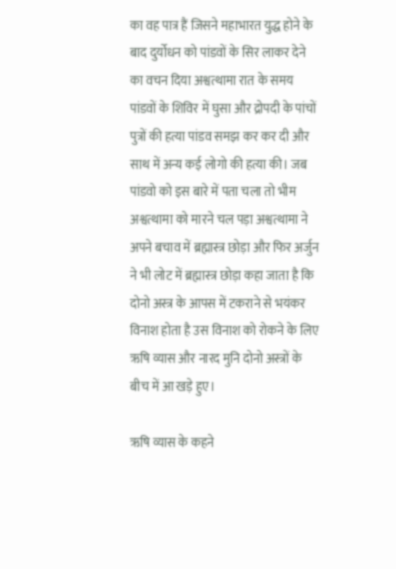का वह पात्र हैं जिसने महाभारत युद्ध होने के बाद दुर्योधन को पांडवों के सिर लाकर देने का वचन दिया अश्वत्थामा रात के समय पांडवों के शिविर में घुसा और द्रोपदी के पांचों पुत्रों की हत्या पांडव समझ कर कर दी और साथ में अन्य कई लोगो की हत्या की। जब पांडवो को इस बारे में पता चला तो भीम अश्वत्थामा को मारने चल पड़ा अश्वत्थामा ने अपने बचाव में ब्रह्मास्त्र छोड़ा और फिर अर्जुन ने भी लोट में ब्रह्मास्त्र छोड़ा कहा जाता है कि दोनो अस्त्र के आपस में टकराने से भयंकर विनाश होता है उस विनाश को रोकने के लिए ऋषि व्यास और नारद मुनि दोनो अस्त्रों के बीच में आ खड़े हुए।

ऋषि व्यास के कहने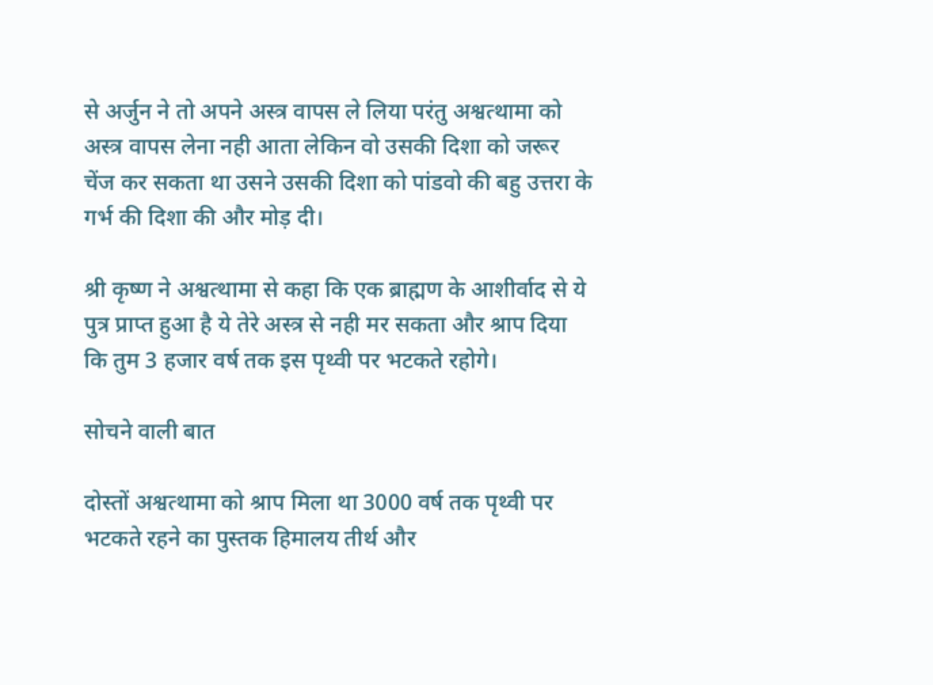से अर्जुन ने तो अपने अस्त्र वापस ले लिया परंतु अश्वत्थामा को अस्त्र वापस लेना नही आता लेकिन वो उसकी दिशा को जरूर चेंज कर सकता था उसने उसकी दिशा को पांडवो की बहु उत्तरा के गर्भ की दिशा की और मोड़ दी।

श्री कृष्ण ने अश्वत्थामा से कहा कि एक ब्राह्मण के आशीर्वाद से ये पुत्र प्राप्त हुआ है ये तेरे अस्त्र से नही मर सकता और श्राप दिया कि तुम 3 हजार वर्ष तक इस पृथ्वी पर भटकते रहोगे।

सोचने वाली बात

दोस्तों अश्वत्थामा को श्राप मिला था 3000 वर्ष तक पृथ्वी पर भटकते रहने का पुस्तक हिमालय तीर्थ और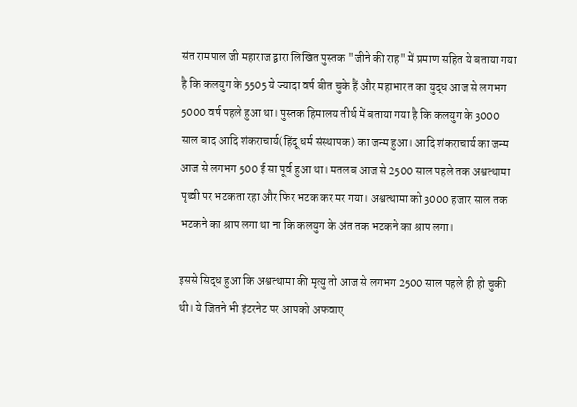संत रामपाल जी महाराज द्वारा लिखित पुस्तक "जीने की राह" में प्रमाण सहित ये बताया गया है कि कलयुग के 5505 ये ज्यादा वर्ष बीत चुके हैं और महाभारत का युद्ध आज से लगभग 5000 वर्ष पहले हुआ था। पुस्तक हिमालय तीर्थ में बताया गया है कि कलयुग के 3000 साल बाद आदि शंकराचार्य(हिंदू धर्म संस्थापक) का जन्म हुआ। आदि शंकराचार्य का जन्म आज से लगभग 500 ई सा पूर्व हुआ था। मतलब आज से 2500 साल पहले तक अश्वत्थामा पृथ्वी पर भटकता रहा और फिर भटक कर मर गया। अश्वत्थामा को 3000 हजार साल तक भटकने का श्राप लगा था ना कि कलयुग के अंत तक भटकने का श्राप लगा।

इससे सिद्ध हुआ कि अश्वत्थामा की मृत्यु तो आज से लगभग 2500 साल पहले ही हो चुकी थी। ये जितने भी इंटरनेट पर आपको अफवाए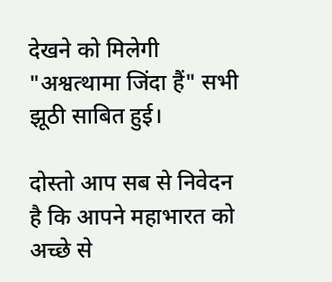देखने को मिलेगी "अश्वत्थामा जिंदा हैं" सभी झूठी साबित हुई।

दोस्तो आप सब से निवेदन है कि आपने महाभारत को अच्छे से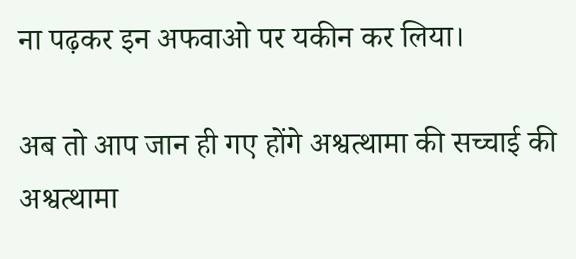ना पढ़कर इन अफवाओ पर यकीन कर लिया।

अब तो आप जान ही गए होंगे अश्वत्थामा की सच्चाई की अश्वत्थामा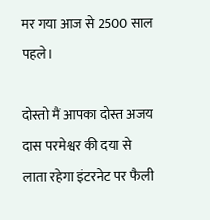मर गया आज से 2500 साल पहले।

दोस्तो मैं आपका दोस्त अजय दास परमेश्वर की दया से लाता रहेगा इंटरनेट पर फैली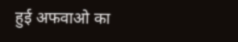हुई अफवाओ का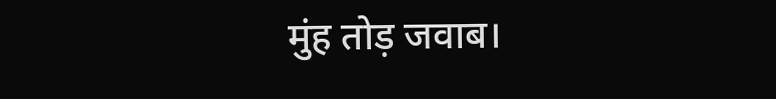मुंह तोड़ जवाब।